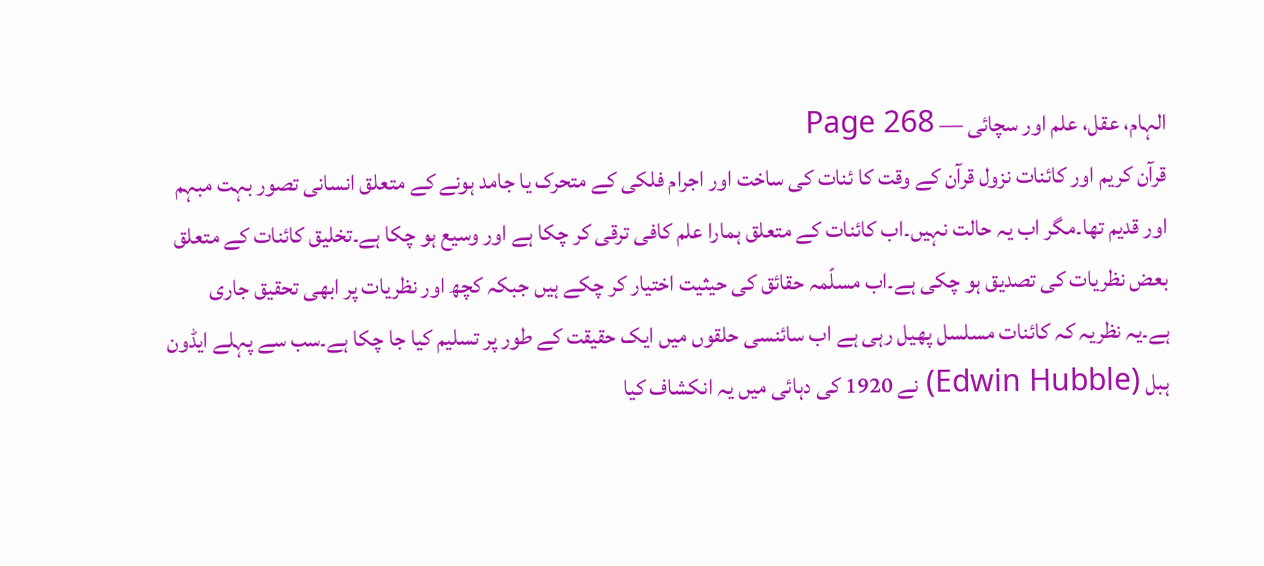الہام، عقل، علم اور سچائی — Page 268
قرآن کریم اور کائنات نزول قرآن کے وقت کا ئنات کی ساخت اور اجرام فلکی کے متحرک یا جامد ہونے کے متعلق انسانی تصور بہت مبہم اور قدیم تھا۔مگر اب یہ حالت نہیں۔اب کائنات کے متعلق ہمارا علم کافی ترقی کر چکا ہے اور وسیع ہو چکا ہے۔تخلیق کائنات کے متعلق بعض نظریات کی تصدیق ہو چکی ہے۔اب مسلّمہ حقائق کی حیثیت اختیار کر چکے ہیں جبکہ کچھ اور نظریات پر ابھی تحقیق جاری ہے۔یہ نظریہ کہ کائنات مسلسل پھیل رہی ہے اب سائنسی حلقوں میں ایک حقیقت کے طور پر تسلیم کیا جا چکا ہے۔سب سے پہلے ایڈون ہبل (Edwin Hubble) نے 1920 کی دہائی میں یہ انکشاف کیا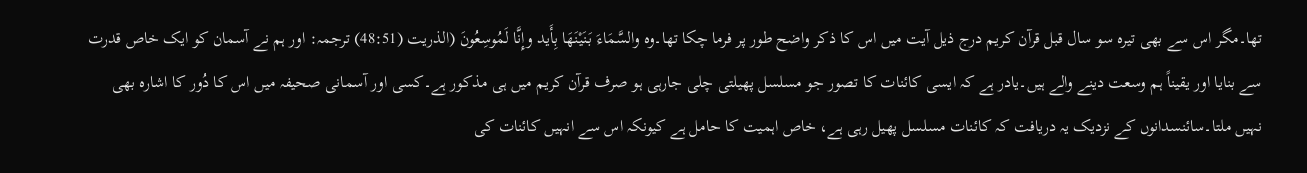تھا۔مگر اس سے بھی تیرہ سو سال قبل قرآن کریم درج ذیل آیت میں اس کا ذکر واضح طور پر فرما چکا تھا۔وہ والسَّمَاءَ بَنَيْنَهَا بِأَيد وإِنَّا لَمُوسِعُونَ (الذريت (48:51) ترجمہ: اور ہم نے آسمان کو ایک خاص قدرت سے بنایا اور یقیناً ہم وسعت دینے والے ہیں۔یادر ہے کہ ایسی کائنات کا تصور جو مسلسل پھیلتی چلی جارہی ہو صرف قرآن کریم میں ہی مذکور ہے۔کسی اور آسمانی صحیفہ میں اس کا دُور کا اشارہ بھی نہیں ملتا۔سائنسدانوں کے نزدیک یہ دریافت کہ کائنات مسلسل پھیل رہی ہے، خاص اہمیت کا حامل ہے کیونکہ اس سے انہیں کائنات کی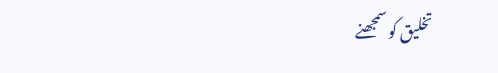تخلیق کو سمجھنے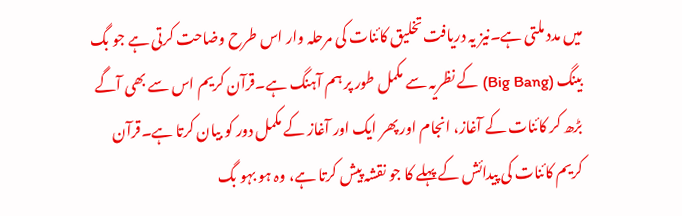میں مدد ملتی ہے۔نیز یہ دریافت تخلیق کائنات کی مرحلہ وار اس طرح وضاحت کرتی ہے جو بگ بینگ (Big Bang) کے نظریہ سے مکمل طور پر ہم آہنگ ہے۔قرآن کریم اس سے بھی آگے بڑھ کر کائنات کے آغاز، انجام اور پھر ایک اور آغاز کے مکمل دور کو بیان کرتا ہے۔قرآن کریم کائنات کی پیدائش کے پہلے کا جو نقشہ پیش کرتا ہے، وہ ہو بہو بگ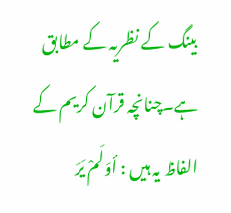بینگ کے نظریہ کے مطابق ہے۔چنانچہ قرآن کریم کے الفاظ یہ ہیں : أوَلَمْ يَرَ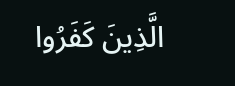الَّذِينَ كَفَرُوا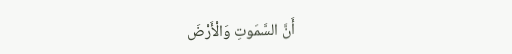أَنَّ السَّمَوتِ وَالْأَرْضَ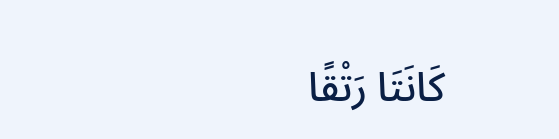كَانَتَا رَتْقًا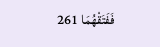فَفَتَقْهُمَا 261